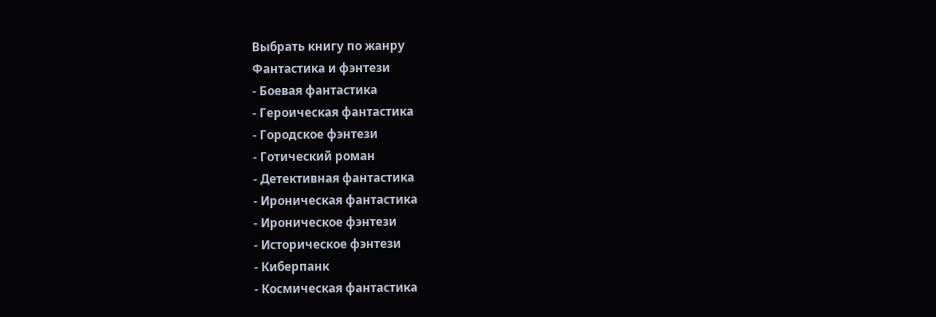Выбрать книгу по жанру
Фантастика и фэнтези
- Боевая фантастика
- Героическая фантастика
- Городское фэнтези
- Готический роман
- Детективная фантастика
- Ироническая фантастика
- Ироническое фэнтези
- Историческое фэнтези
- Киберпанк
- Космическая фантастика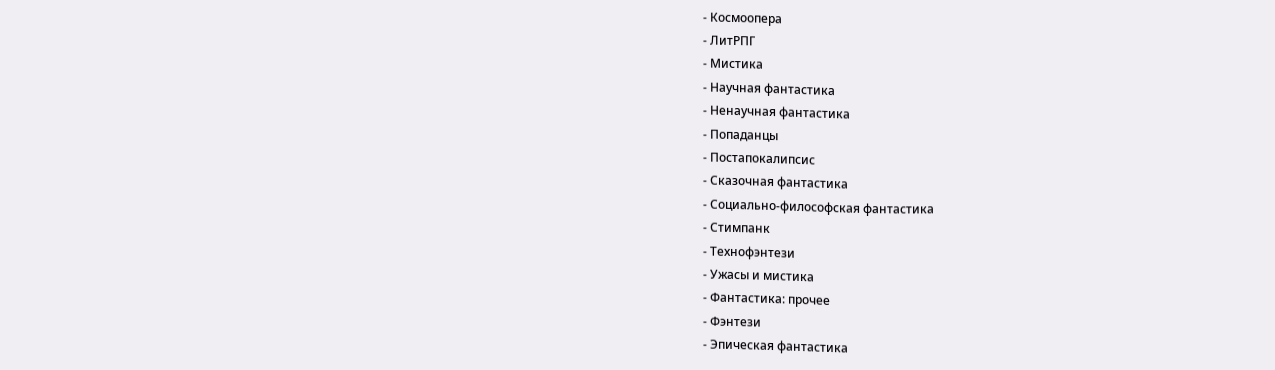- Космоопера
- ЛитРПГ
- Мистика
- Научная фантастика
- Ненаучная фантастика
- Попаданцы
- Постапокалипсис
- Сказочная фантастика
- Социально-философская фантастика
- Стимпанк
- Технофэнтези
- Ужасы и мистика
- Фантастика: прочее
- Фэнтези
- Эпическая фантастика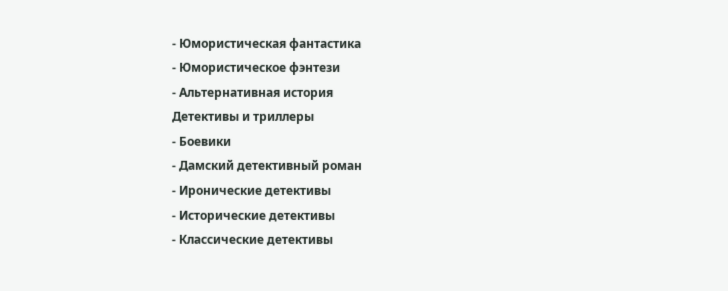- Юмористическая фантастика
- Юмористическое фэнтези
- Альтернативная история
Детективы и триллеры
- Боевики
- Дамский детективный роман
- Иронические детективы
- Исторические детективы
- Классические детективы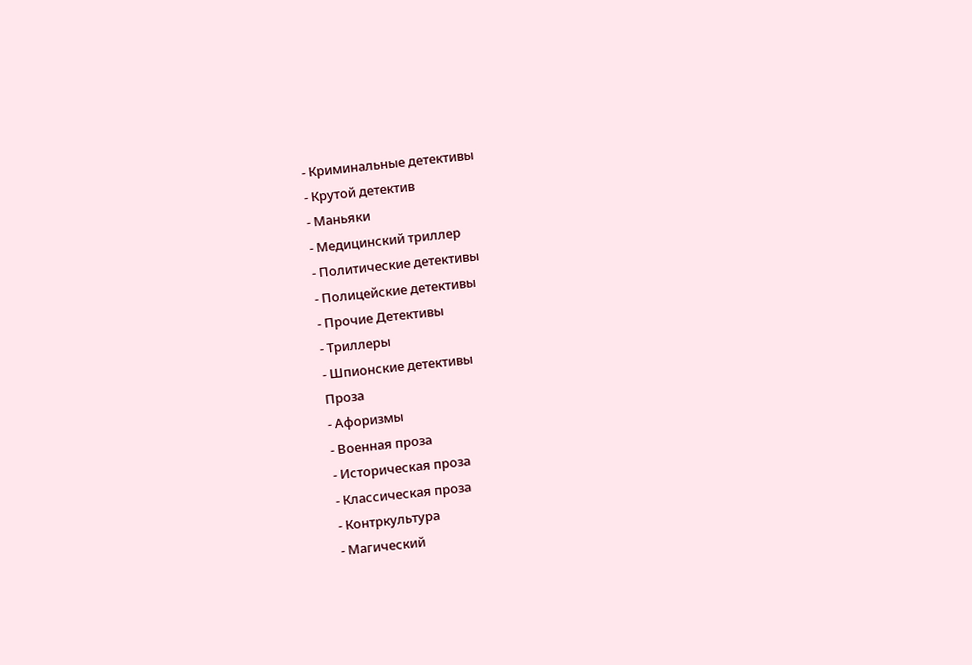- Криминальные детективы
- Крутой детектив
- Маньяки
- Медицинский триллер
- Политические детективы
- Полицейские детективы
- Прочие Детективы
- Триллеры
- Шпионские детективы
Проза
- Афоризмы
- Военная проза
- Историческая проза
- Классическая проза
- Контркультура
- Магический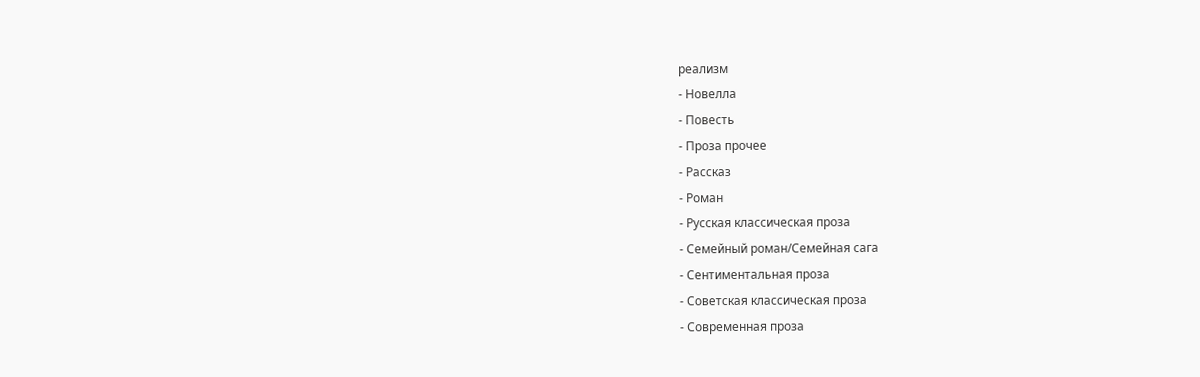реализм
- Новелла
- Повесть
- Проза прочее
- Рассказ
- Роман
- Русская классическая проза
- Семейный роман/Семейная сага
- Сентиментальная проза
- Советская классическая проза
- Современная проза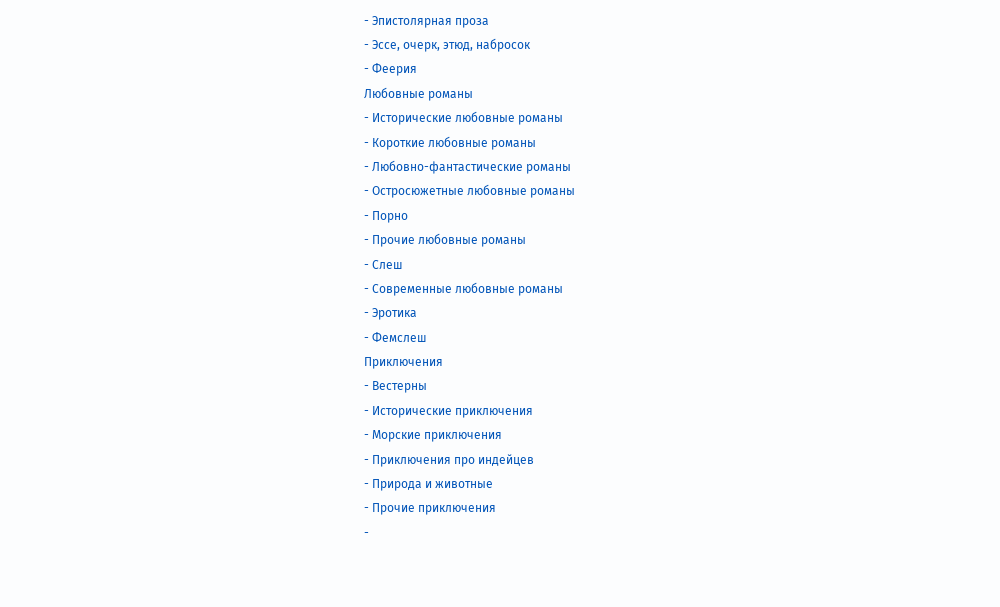- Эпистолярная проза
- Эссе, очерк, этюд, набросок
- Феерия
Любовные романы
- Исторические любовные романы
- Короткие любовные романы
- Любовно-фантастические романы
- Остросюжетные любовные романы
- Порно
- Прочие любовные романы
- Слеш
- Современные любовные романы
- Эротика
- Фемслеш
Приключения
- Вестерны
- Исторические приключения
- Морские приключения
- Приключения про индейцев
- Природа и животные
- Прочие приключения
-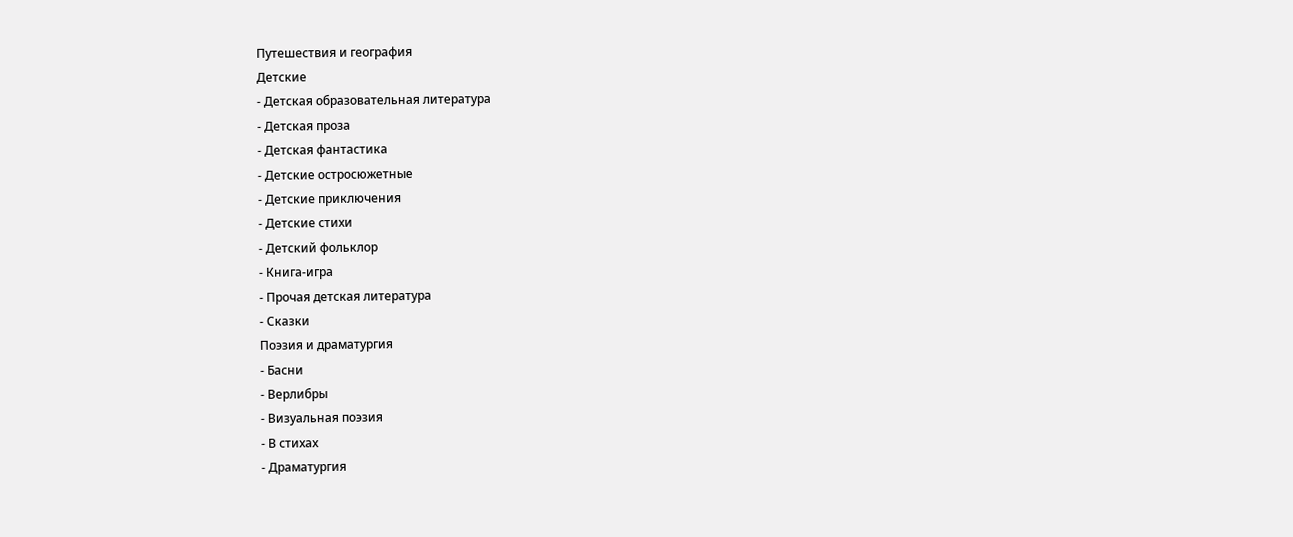Путешествия и география
Детские
- Детская образовательная литература
- Детская проза
- Детская фантастика
- Детские остросюжетные
- Детские приключения
- Детские стихи
- Детский фольклор
- Книга-игра
- Прочая детская литература
- Сказки
Поэзия и драматургия
- Басни
- Верлибры
- Визуальная поэзия
- В стихах
- Драматургия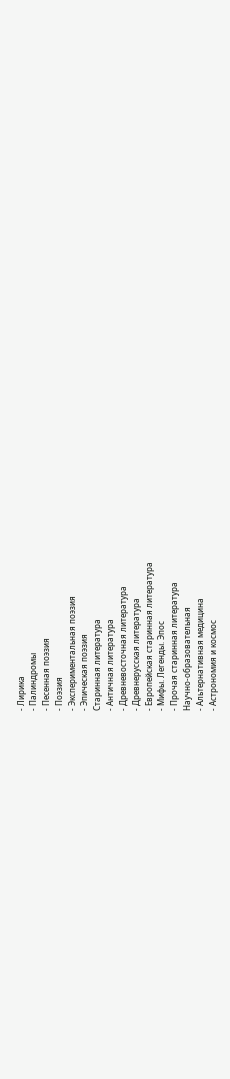- Лирика
- Палиндромы
- Песенная поэзия
- Поэзия
- Экспериментальная поэзия
- Эпическая поэзия
Старинная литература
- Античная литература
- Древневосточная литература
- Древнерусская литература
- Европейская старинная литература
- Мифы. Легенды. Эпос
- Прочая старинная литература
Научно-образовательная
- Альтернативная медицина
- Астрономия и космос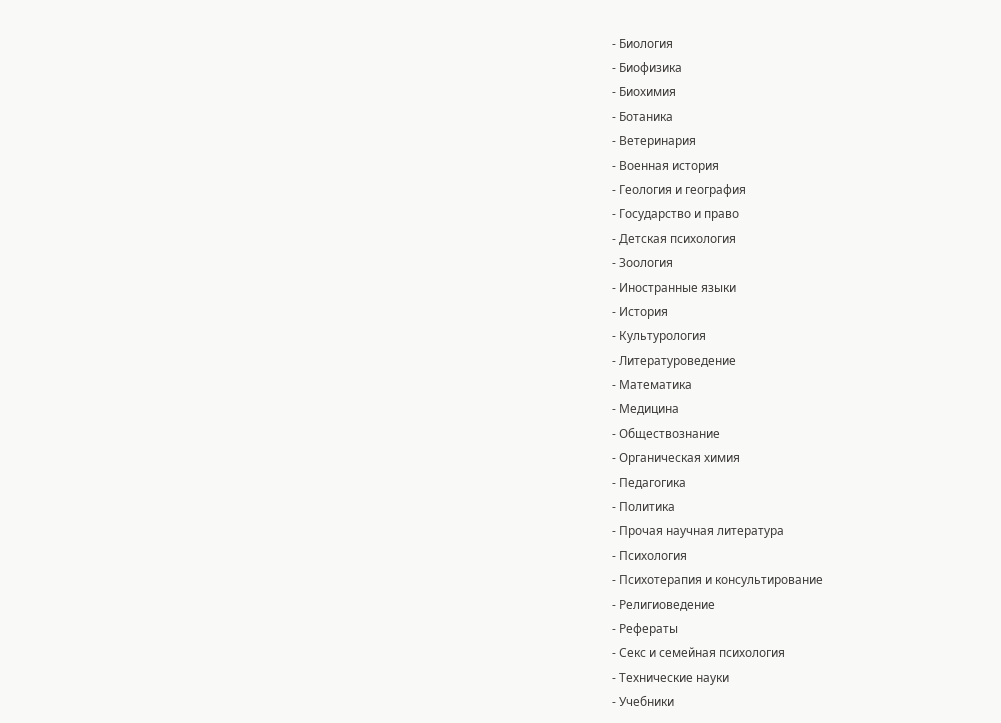- Биология
- Биофизика
- Биохимия
- Ботаника
- Ветеринария
- Военная история
- Геология и география
- Государство и право
- Детская психология
- Зоология
- Иностранные языки
- История
- Культурология
- Литературоведение
- Математика
- Медицина
- Обществознание
- Органическая химия
- Педагогика
- Политика
- Прочая научная литература
- Психология
- Психотерапия и консультирование
- Религиоведение
- Рефераты
- Секс и семейная психология
- Технические науки
- Учебники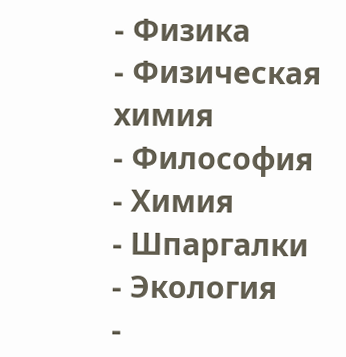- Физика
- Физическая химия
- Философия
- Химия
- Шпаргалки
- Экология
-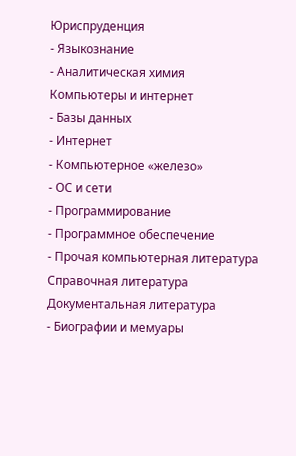Юриспруденция
- Языкознание
- Аналитическая химия
Компьютеры и интернет
- Базы данных
- Интернет
- Компьютерное «железо»
- ОС и сети
- Программирование
- Программное обеспечение
- Прочая компьютерная литература
Справочная литература
Документальная литература
- Биографии и мемуары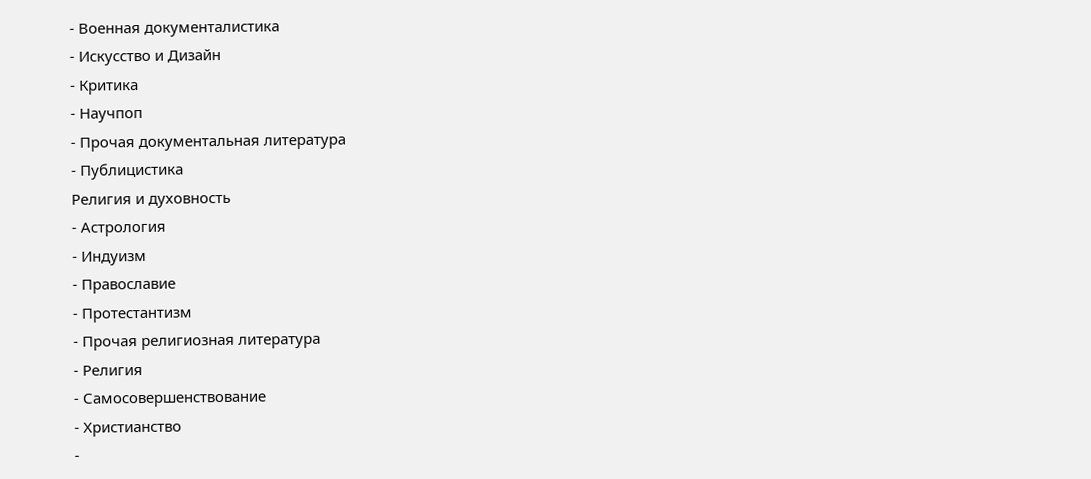- Военная документалистика
- Искусство и Дизайн
- Критика
- Научпоп
- Прочая документальная литература
- Публицистика
Религия и духовность
- Астрология
- Индуизм
- Православие
- Протестантизм
- Прочая религиозная литература
- Религия
- Самосовершенствование
- Христианство
-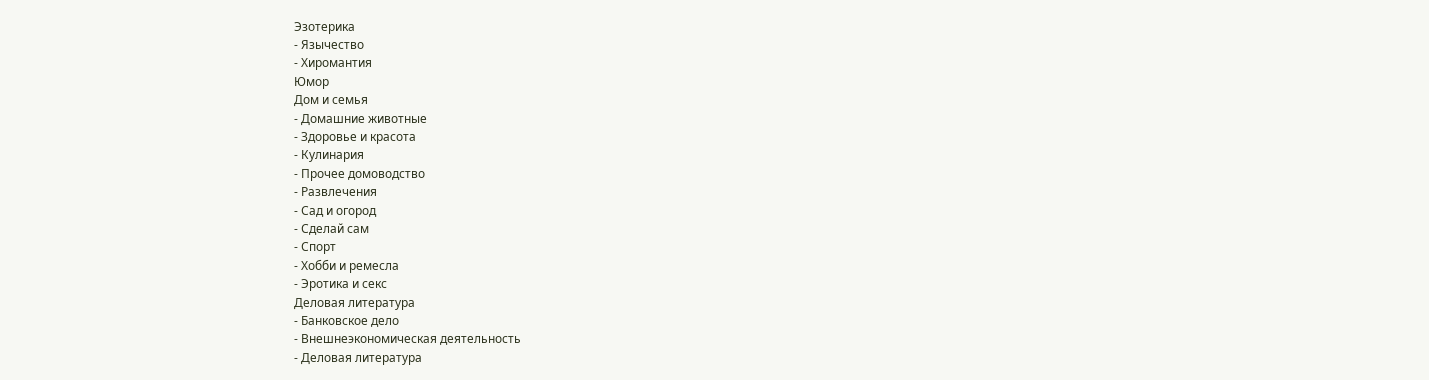Эзотерика
- Язычество
- Хиромантия
Юмор
Дом и семья
- Домашние животные
- Здоровье и красота
- Кулинария
- Прочее домоводство
- Развлечения
- Сад и огород
- Сделай сам
- Спорт
- Хобби и ремесла
- Эротика и секс
Деловая литература
- Банковское дело
- Внешнеэкономическая деятельность
- Деловая литература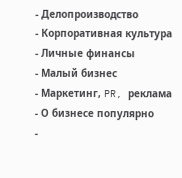- Делопроизводство
- Корпоративная культура
- Личные финансы
- Малый бизнес
- Маркетинг, PR, реклама
- О бизнесе популярно
-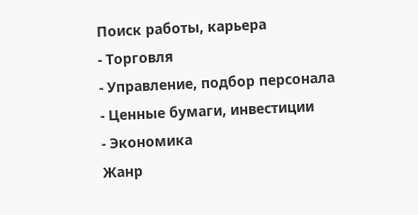Поиск работы, карьера
- Торговля
- Управление, подбор персонала
- Ценные бумаги, инвестиции
- Экономика
Жанр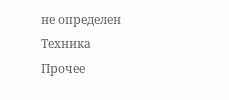не определен
Техника
Прочее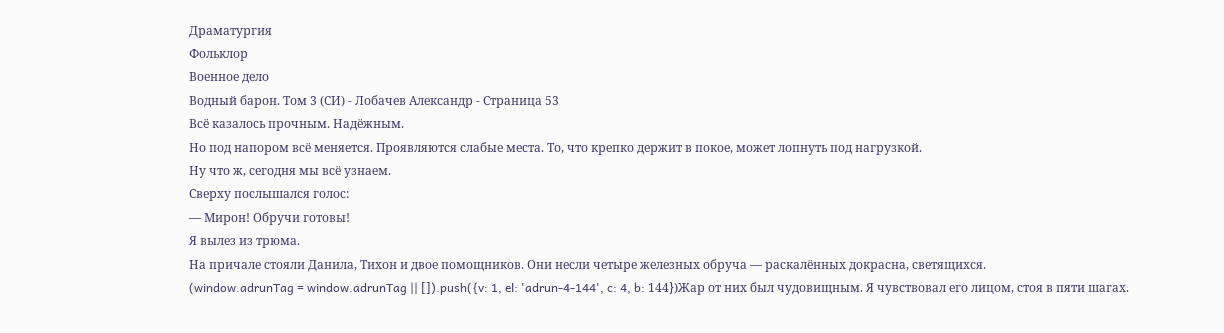Драматургия
Фольклор
Военное дело
Водный барон. Том 3 (СИ) - Лобачев Александр - Страница 53
Всё казалось прочным. Надёжным.
Но под напором всё меняется. Проявляются слабые места. То, что крепко держит в покое, может лопнуть под нагрузкой.
Ну что ж, сегодня мы всё узнаем.
Сверху послышался голос:
— Мирон! Обручи готовы!
Я вылез из трюма.
На причале стояли Данила, Тихон и двое помощников. Они несли четыре железных обруча — раскалённых докрасна, светящихся.
(window.adrunTag = window.adrunTag || []).push({v: 1, el: 'adrun-4-144', c: 4, b: 144})Жар от них был чудовищным. Я чувствовал его лицом, стоя в пяти шагах.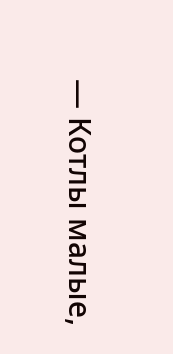— Котлы малые,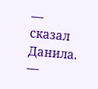— сказал Данила. —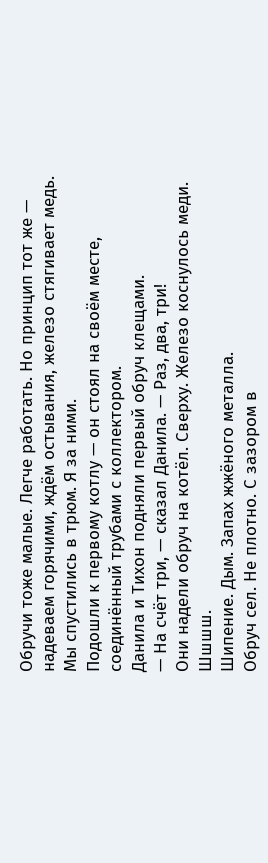Обручи тоже малые. Легче работать. Но принцип тот же — надеваем горячими, ждём остывания, железо стягивает медь.
Мы спустились в трюм. Я за ними.
Подошли к первому котлу — он стоял на своём месте, соединённый трубами с коллектором.
Данила и Тихон подняли первый обруч клещами.
— На счёт три, — сказал Данила. — Раз, два, три!
Они надели обруч на котёл. Сверху. Железо коснулось меди.
Шшшш.
Шипение. Дым. Запах жжёного металла.
Обруч сел. Не плотно. С зазором в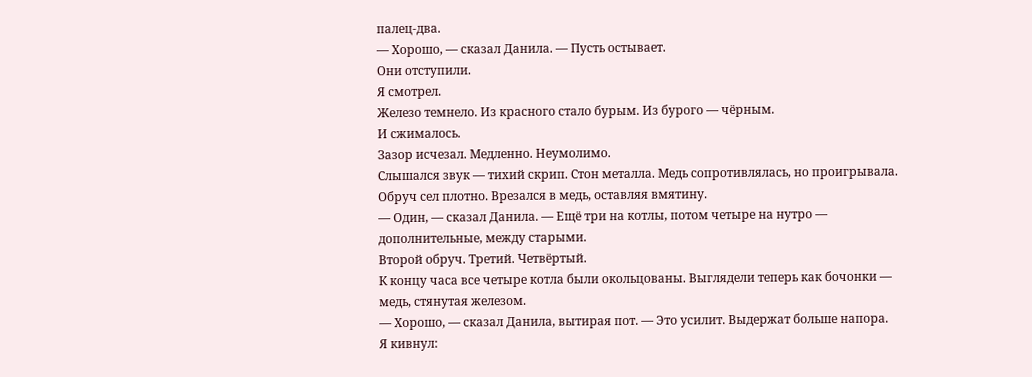палец-два.
— Хорошо, — сказал Данила. — Пусть остывает.
Они отступили.
Я смотрел.
Железо темнело. Из красного стало бурым. Из бурого — чёрным.
И сжималось.
Зазор исчезал. Медленно. Неумолимо.
Слышался звук — тихий скрип. Стон металла. Медь сопротивлялась, но проигрывала.
Обруч сел плотно. Врезался в медь, оставляя вмятину.
— Один, — сказал Данила. — Ещё три на котлы, потом четыре на нутро — дополнительные, между старыми.
Второй обруч. Третий. Четвёртый.
К концу часа все четыре котла были окольцованы. Выглядели теперь как бочонки — медь, стянутая железом.
— Хорошо, — сказал Данила, вытирая пот. — Это усилит. Выдержат больше напора.
Я кивнул: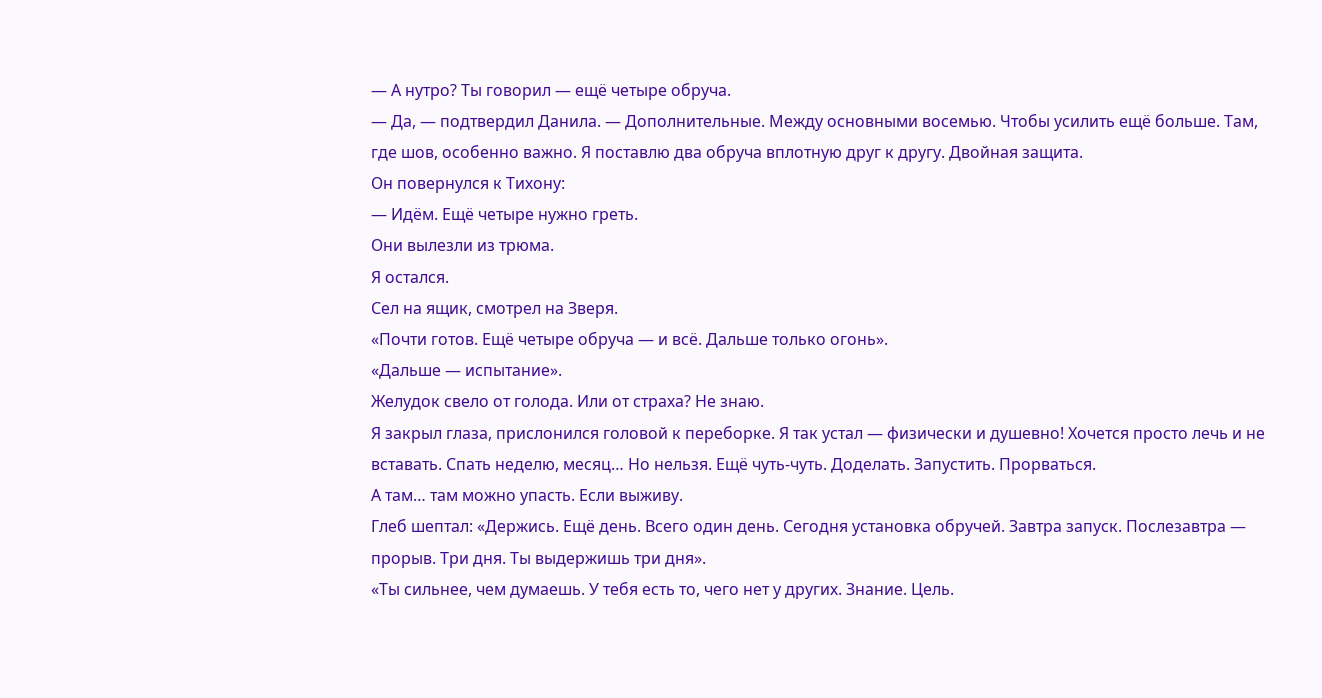— А нутро? Ты говорил — ещё четыре обруча.
— Да, — подтвердил Данила. — Дополнительные. Между основными восемью. Чтобы усилить ещё больше. Там, где шов, особенно важно. Я поставлю два обруча вплотную друг к другу. Двойная защита.
Он повернулся к Тихону:
— Идём. Ещё четыре нужно греть.
Они вылезли из трюма.
Я остался.
Сел на ящик, смотрел на Зверя.
«Почти готов. Ещё четыре обруча — и всё. Дальше только огонь».
«Дальше — испытание».
Желудок свело от голода. Или от страха? Не знаю.
Я закрыл глаза, прислонился головой к переборке. Я так устал — физически и душевно! Хочется просто лечь и не вставать. Спать неделю, месяц… Но нельзя. Ещё чуть-чуть. Доделать. Запустить. Прорваться.
А там… там можно упасть. Если выживу.
Глеб шептал: «Держись. Ещё день. Всего один день. Сегодня установка обручей. Завтра запуск. Послезавтра — прорыв. Три дня. Ты выдержишь три дня».
«Ты сильнее, чем думаешь. У тебя есть то, чего нет у других. Знание. Цель.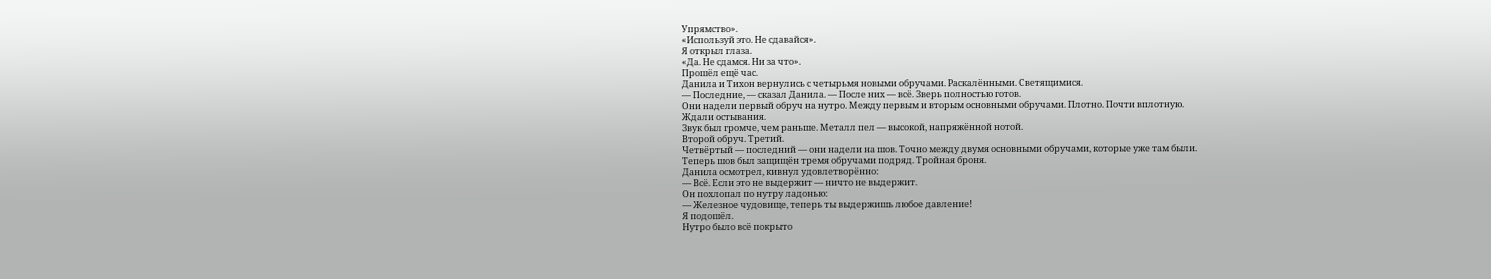Упрямство».
«Используй это. Не сдавайся».
Я открыл глаза.
«Да. Не сдамся. Ни за что».
Прошёл ещё час.
Данила и Тихон вернулись с четырьмя новыми обручами. Раскалёнными. Светящимися.
— Последние, — сказал Данила. — После них — всё. Зверь полностью готов.
Они надели первый обруч на нутро. Между первым и вторым основными обручами. Плотно. Почти вплотную.
Ждали остывания.
Звук был громче, чем раньше. Металл пел — высокой, напряжённой нотой.
Второй обруч. Третий.
Четвёртый — последний — они надели на шов. Точно между двумя основными обручами, которые уже там были.
Теперь шов был защищён тремя обручами подряд. Тройная броня.
Данила осмотрел, кивнул удовлетворённо:
— Всё. Если это не выдержит — ничто не выдержит.
Он похлопал по нутру ладонью:
— Железное чудовище, теперь ты выдержишь любое давление!
Я подошёл.
Нутро было всё покрыто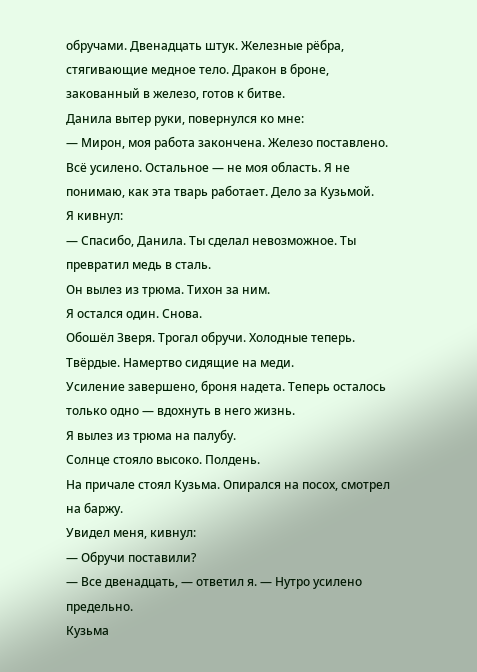обручами. Двенадцать штук. Железные рёбра, стягивающие медное тело. Дракон в броне, закованный в железо, готов к битве.
Данила вытер руки, повернулся ко мне:
— Мирон, моя работа закончена. Железо поставлено. Всё усилено. Остальное — не моя область. Я не понимаю, как эта тварь работает. Дело за Кузьмой.
Я кивнул:
— Спасибо, Данила. Ты сделал невозможное. Ты превратил медь в сталь.
Он вылез из трюма. Тихон за ним.
Я остался один. Снова.
Обошёл Зверя. Трогал обручи. Холодные теперь. Твёрдые. Намертво сидящие на меди.
Усиление завершено, броня надета. Теперь осталось только одно — вдохнуть в него жизнь.
Я вылез из трюма на палубу.
Солнце стояло высоко. Полдень.
На причале стоял Кузьма. Опирался на посох, смотрел на баржу.
Увидел меня, кивнул:
— Обручи поставили?
— Все двенадцать, — ответил я. — Нутро усилено предельно.
Кузьма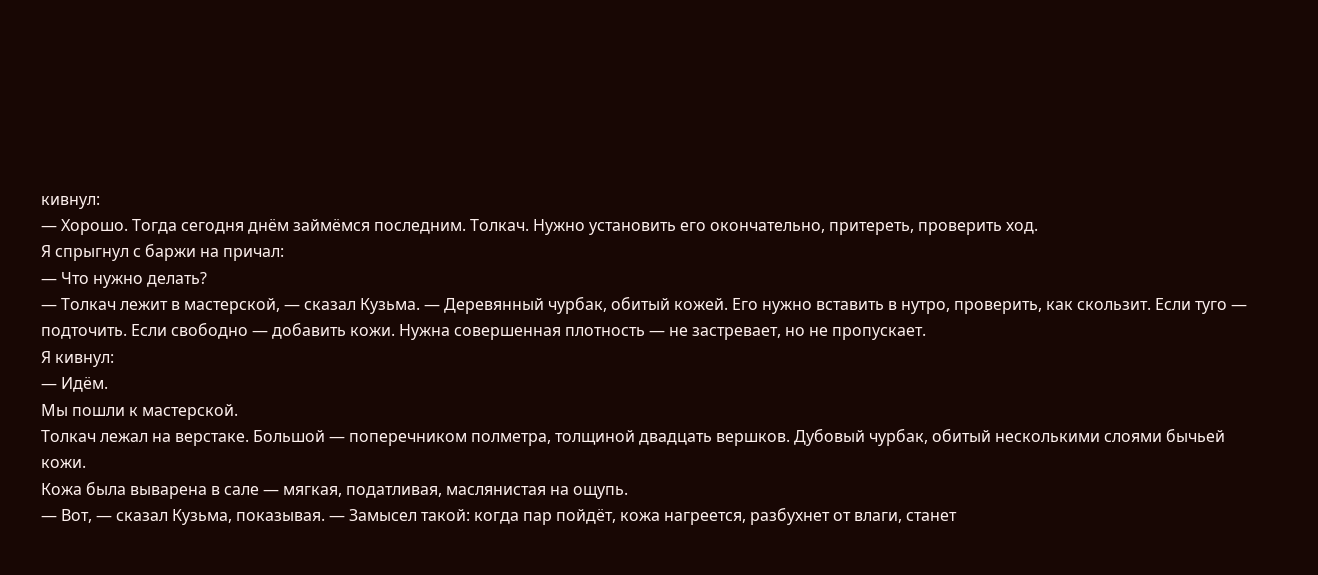кивнул:
— Хорошо. Тогда сегодня днём займёмся последним. Толкач. Нужно установить его окончательно, притереть, проверить ход.
Я спрыгнул с баржи на причал:
— Что нужно делать?
— Толкач лежит в мастерской, — сказал Кузьма. — Деревянный чурбак, обитый кожей. Его нужно вставить в нутро, проверить, как скользит. Если туго — подточить. Если свободно — добавить кожи. Нужна совершенная плотность — не застревает, но не пропускает.
Я кивнул:
— Идём.
Мы пошли к мастерской.
Толкач лежал на верстаке. Большой — поперечником полметра, толщиной двадцать вершков. Дубовый чурбак, обитый несколькими слоями бычьей кожи.
Кожа была выварена в сале — мягкая, податливая, маслянистая на ощупь.
— Вот, — сказал Кузьма, показывая. — Замысел такой: когда пар пойдёт, кожа нагреется, разбухнет от влаги, станет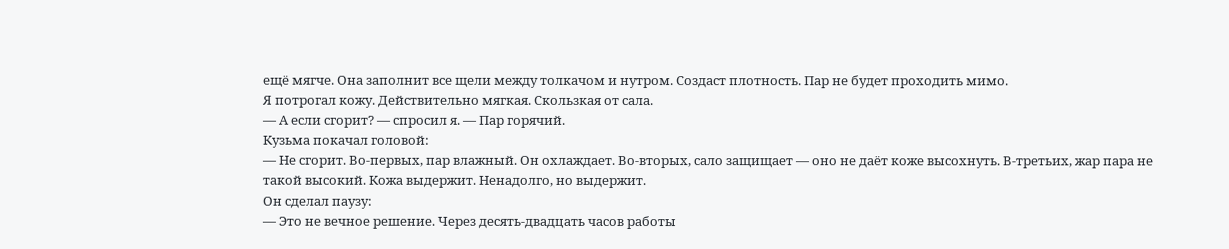ещё мягче. Она заполнит все щели между толкачом и нутром. Создаст плотность. Пар не будет проходить мимо.
Я потрогал кожу. Действительно мягкая. Скользкая от сала.
— А если сгорит? — спросил я. — Пар горячий.
Кузьма покачал головой:
— Не сгорит. Во-первых, пар влажный. Он охлаждает. Во-вторых, сало защищает — оно не даёт коже высохнуть. В-третьих, жар пара не такой высокий. Кожа выдержит. Ненадолго, но выдержит.
Он сделал паузу:
— Это не вечное решение. Через десять-двадцать часов работы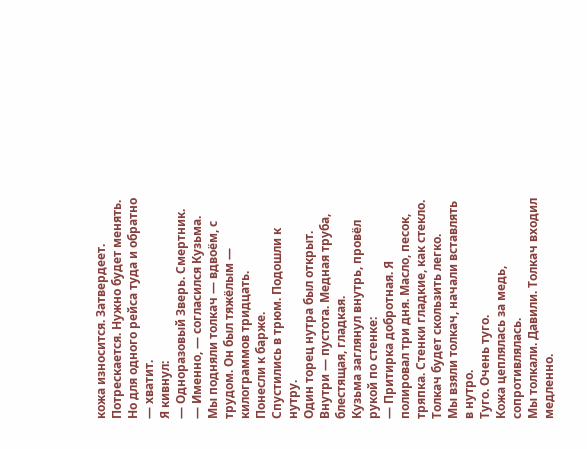кожа износится. Затвердеет. Потрескается. Нужно будет менять. Но для одного рейса туда и обратно — хватит.
Я кивнул:
— Одноразовый Зверь. Смертник.
— Именно, — согласился Кузьма.
Мы подняли толкач — вдвоём, с трудом. Он был тяжёлым — килограммов тридцать.
Понесли к барже.
Спустились в трюм. Подошли к нутру.
Один торец нутра был открыт. Внутри — пустота. Медная труба, блестящая, гладкая.
Кузьма заглянул внутрь, провёл рукой по стенке:
— Притирка добротная. Я полировал три дня. Масло, песок, тряпка. Стенки гладкие, как стекло. Толкач будет скользить легко.
Мы взяли толкач, начали вставлять в нутро.
Туго. Очень туго.
Кожа цеплялась за медь, сопротивлялась.
Мы толкали. Давили. Толкач входил медленно.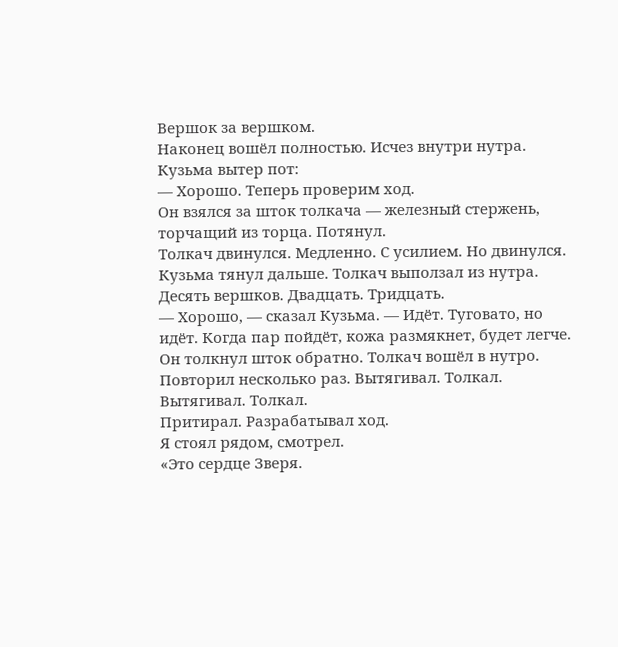Вершок за вершком.
Наконец вошёл полностью. Исчез внутри нутра.
Кузьма вытер пот:
— Хорошо. Теперь проверим ход.
Он взялся за шток толкача — железный стержень, торчащий из торца. Потянул.
Толкач двинулся. Медленно. С усилием. Но двинулся.
Кузьма тянул дальше. Толкач выползал из нутра. Десять вершков. Двадцать. Тридцать.
— Хорошо, — сказал Кузьма. — Идёт. Туговато, но идёт. Когда пар пойдёт, кожа размякнет, будет легче.
Он толкнул шток обратно. Толкач вошёл в нутро.
Повторил несколько раз. Вытягивал. Толкал. Вытягивал. Толкал.
Притирал. Разрабатывал ход.
Я стоял рядом, смотрел.
«Это сердце Зверя.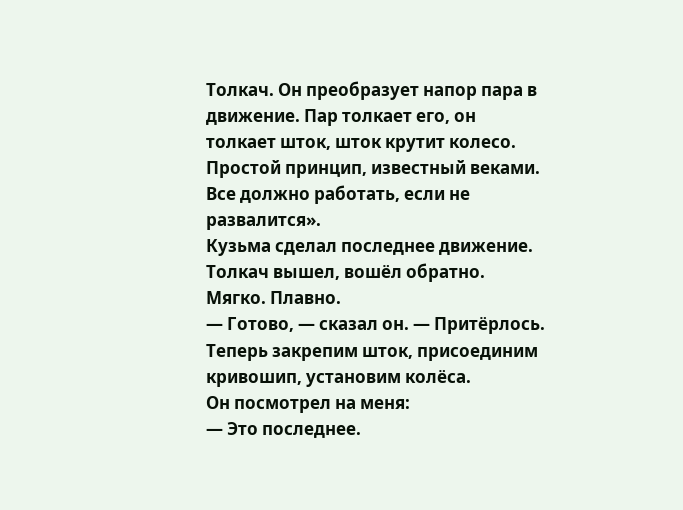Толкач. Он преобразует напор пара в движение. Пар толкает его, он толкает шток, шток крутит колесо. Простой принцип, известный веками. Все должно работать, если не развалится».
Кузьма сделал последнее движение. Толкач вышел, вошёл обратно. Мягко. Плавно.
— Готово, — сказал он. — Притёрлось. Теперь закрепим шток, присоединим кривошип, установим колёса.
Он посмотрел на меня:
— Это последнее.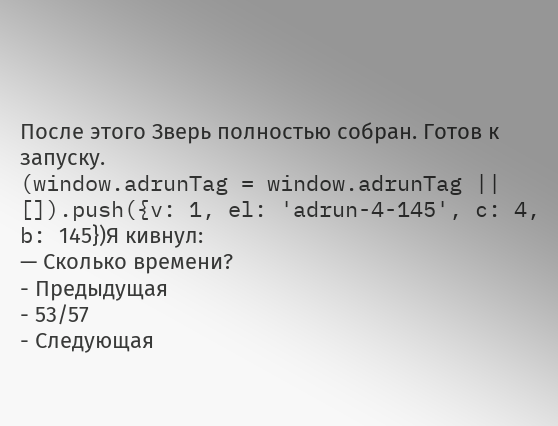После этого Зверь полностью собран. Готов к запуску.
(window.adrunTag = window.adrunTag || []).push({v: 1, el: 'adrun-4-145', c: 4, b: 145})Я кивнул:
— Сколько времени?
- Предыдущая
- 53/57
- Следующая